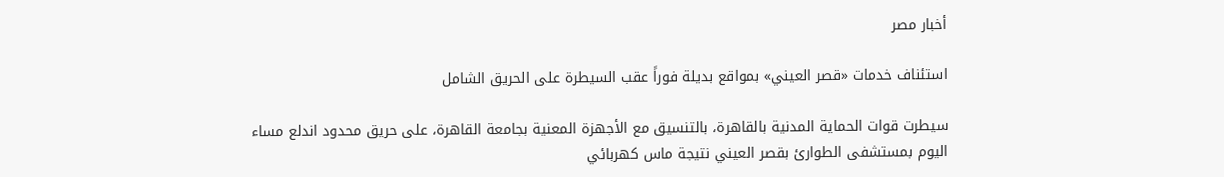أخبار مصر

استئناف خدمات «قصر العيني» بمواقع بديلة فوراً عقب السيطرة على الحريق الشامل

سيطرت قوات الحماية المدنية بالقاهرة، بالتنسيق مع الأجهزة المعنية بجامعة القاهرة، على حريق محدود اندلع مساء اليوم بمستشفى الطوارئ بقصر العيني نتيجة ماس كهربائي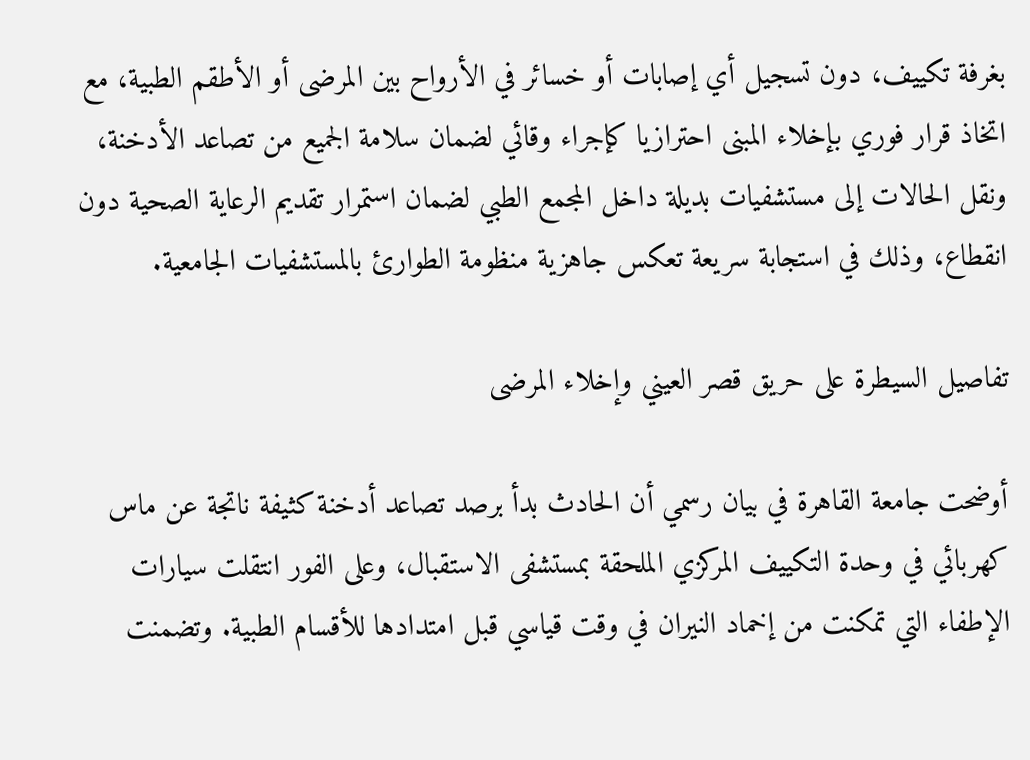بغرفة تكييف، دون تسجيل أي إصابات أو خسائر في الأرواح بين المرضى أو الأطقم الطبية، مع اتخاذ قرار فوري بإخلاء المبنى احترازيا كإجراء وقائي لضمان سلامة الجميع من تصاعد الأدخنة، ونقل الحالات إلى مستشفيات بديلة داخل المجمع الطبي لضمان استمرار تقديم الرعاية الصحية دون انقطاع، وذلك في استجابة سريعة تعكس جاهزية منظومة الطوارئ بالمستشفيات الجامعية.

تفاصيل السيطرة على حريق قصر العيني وإخلاء المرضى

أوضحت جامعة القاهرة في بيان رسمي أن الحادث بدأ برصد تصاعد أدخنة كثيفة ناتجة عن ماس كهربائي في وحدة التكييف المركزي الملحقة بمستشفى الاستقبال، وعلى الفور انتقلت سيارات الإطفاء التي تمكنت من إخماد النيران في وقت قياسي قبل امتدادها للأقسام الطبية. وتضمنت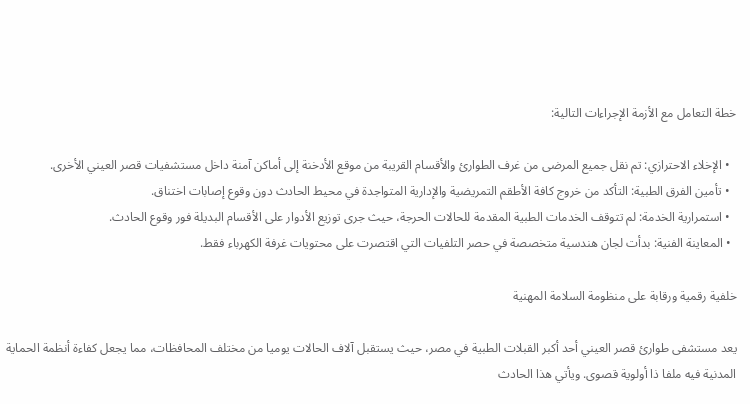خطة التعامل مع الأزمة الإجراءات التالية:

  • الإخلاء الاحترازي: تم نقل جميع المرضى من غرف الطوارئ والأقسام القريبة من موقع الأدخنة إلى أماكن آمنة داخل مستشفيات قصر العيني الأخرى.
  • تأمين الفرق الطبية: التأكد من خروج كافة الأطقم التمريضية والإدارية المتواجدة في محيط الحادث دون وقوع إصابات اختناق.
  • استمرارية الخدمة: لم تتوقف الخدمات الطبية المقدمة للحالات الحرجة، حيث جرى توزيع الأدوار على الأقسام البديلة فور وقوع الحادث.
  • المعاينة الفنية: بدأت لجان هندسية متخصصة في حصر التلفيات التي اقتصرت على محتويات غرفة الكهرباء فقط.

خلفية رقمية ورقابة على منظومة السلامة المهنية

يعد مستشفى طوارئ قصر العيني أحد أكبر القبلات الطبية في مصر، حيث يستقبل آلاف الحالات يوميا من مختلف المحافظات، مما يجعل كفاءة أنظمة الحماية المدنية فيه ملفا ذا أولوية قصوى. ويأتي هذا الحادث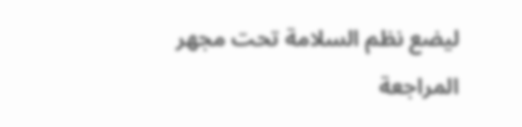ليضع نظم السلامة تحت مجهر المراجعة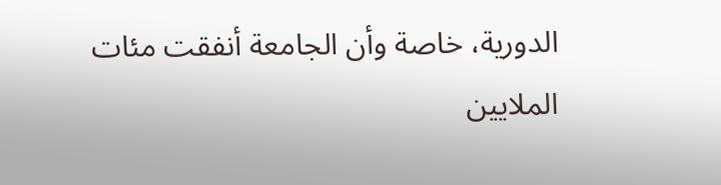الدورية، خاصة وأن الجامعة أنفقت مئات الملايين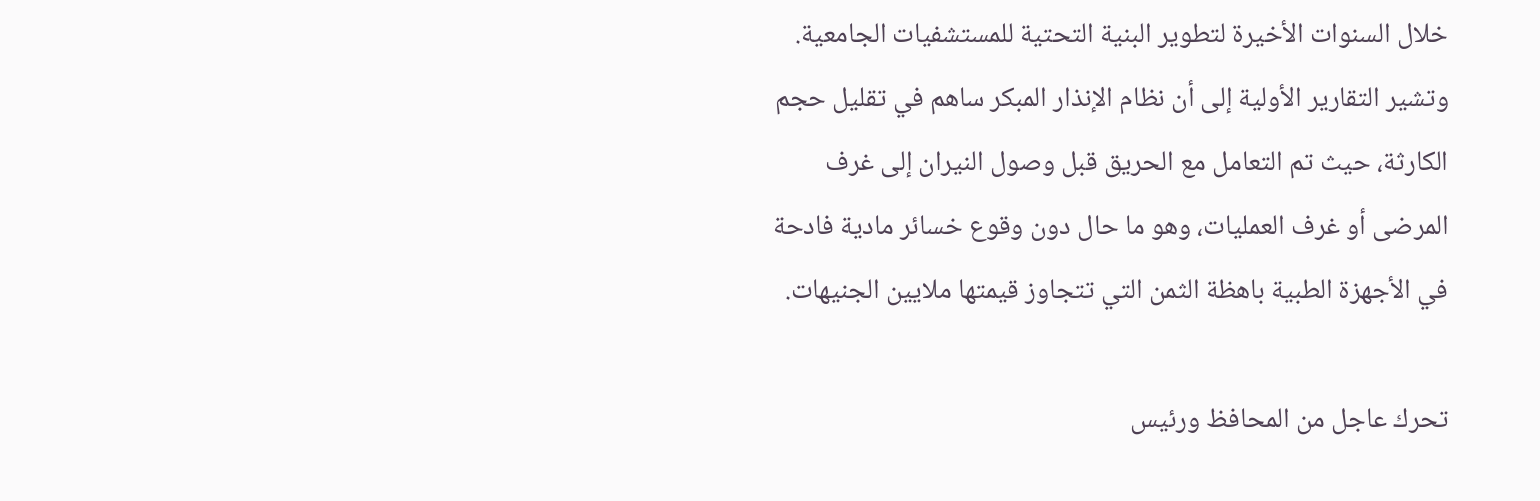خلال السنوات الأخيرة لتطوير البنية التحتية للمستشفيات الجامعية. وتشير التقارير الأولية إلى أن نظام الإنذار المبكر ساهم في تقليل حجم الكارثة، حيث تم التعامل مع الحريق قبل وصول النيران إلى غرف المرضى أو غرف العمليات، وهو ما حال دون وقوع خسائر مادية فادحة في الأجهزة الطبية باهظة الثمن التي تتجاوز قيمتها ملايين الجنيهات.

تحرك عاجل من المحافظ ورئيس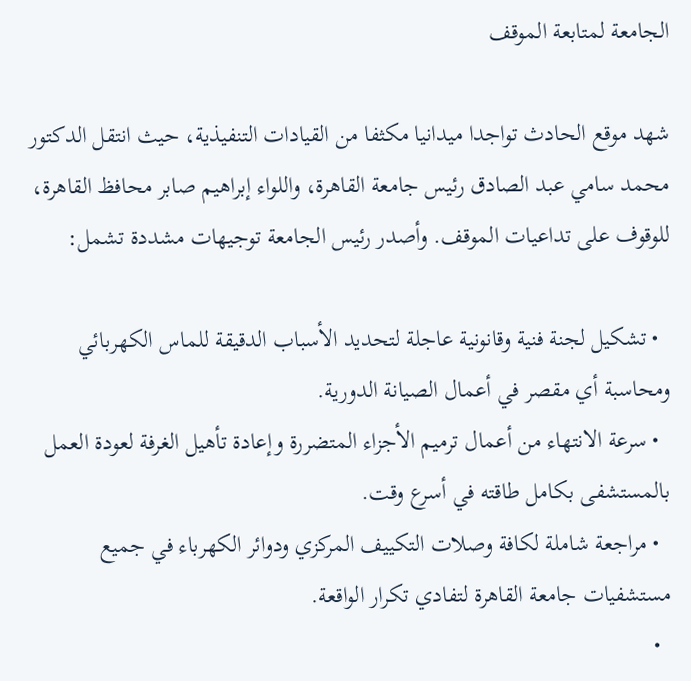الجامعة لمتابعة الموقف

شهد موقع الحادث تواجدا ميدانيا مكثفا من القيادات التنفيذية، حيث انتقل الدكتور محمد سامي عبد الصادق رئيس جامعة القاهرة، واللواء إبراهيم صابر محافظ القاهرة، للوقوف على تداعيات الموقف. وأصدر رئيس الجامعة توجيهات مشددة تشمل:

  • تشكيل لجنة فنية وقانونية عاجلة لتحديد الأسباب الدقيقة للماس الكهربائي ومحاسبة أي مقصر في أعمال الصيانة الدورية.
  • سرعة الانتهاء من أعمال ترميم الأجزاء المتضررة وإعادة تأهيل الغرفة لعودة العمل بالمستشفى بكامل طاقته في أسرع وقت.
  • مراجعة شاملة لكافة وصلات التكييف المركزي ودوائر الكهرباء في جميع مستشفيات جامعة القاهرة لتفادي تكرار الواقعة.
  •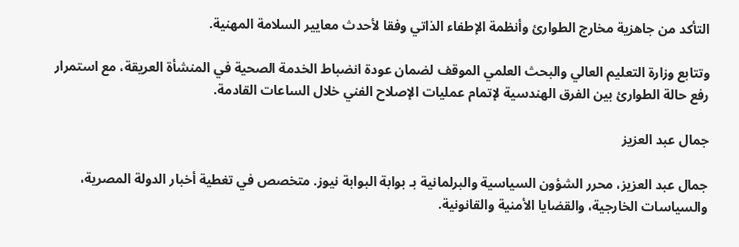التأكد من جاهزية مخارج الطوارئ وأنظمة الإطفاء الذاتي وفقا لأحدث معايير السلامة المهنية.

وتتابع وزارة التعليم العالي والبحث العلمي الموقف لضمان عودة انضباط الخدمة الصحية في المنشأة العريقة، مع استمرار رفع حالة الطوارئ بين الفرق الهندسية لإتمام عمليات الإصلاح الفني خلال الساعات القادمة.

جمال عبد العزيز

جمال عبد العزيز، محرر الشؤون السياسية والبرلمانية بـ بوابة البوابة نيوز. متخصص في تغطية أخبار الدولة المصرية، والسياسات الخارجية، والقضايا الأمنية والقانونية.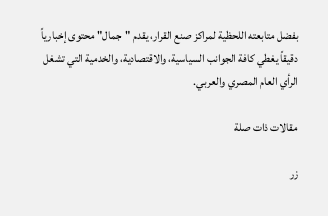بفضل متابعته اللحظية لمراكز صنع القرار، يقدم "جمال" محتوى إخبارياً دقيقاً يغطي كافة الجوانب السياسية، والاقتصادية، والخدمية التي تشغل الرأي العام المصري والعربي.

مقالات ذات صلة

زر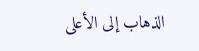الذهاب إلى الأعلى